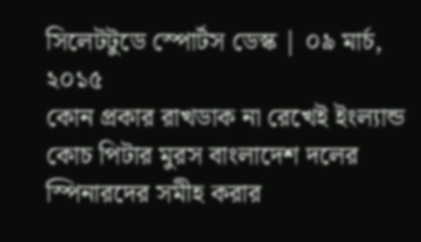সিলেটটুডে স্পোর্টস ডেস্ক | ০৯ মার্চ, ২০১৫
কোন প্রকার রাখডাক না রেখেই ইংল্যান্ড কোচ পিটার মুরস বাংলাদেশ দলের স্পিনারদের সমীহ করার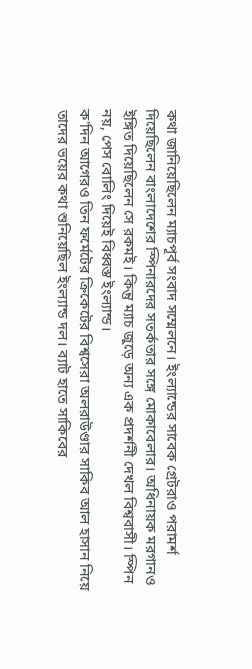কথা জানিয়েছিলেন ম্যাচপূর্ব সংবাদ সম্মেলনে। ইংল্যান্ডের সাবেক গ্রেটরাও পরামর্শ দিয়েছিলেন বাংলাদেশের স্পিনারদের সতর্কতার সঙ্গে মোকাবেলার। অধিনায়ক মরগানও ইঙ্গিত দিয়েছিলেন সে রকমই। কিন্তু ম্যাচ জুড়ে অন্য এক প্রদর্শনী দেখল বিশ্ববাসী। স্পিন নয়, পেস বোলিং দিয়েই বিধ্বস্ত ইংল্যান্ড।
ক'দিন আগেরও তিন ফর্মেটের ক্রিকেটের বিশ্বসেরা অলরাউণ্ডার সাকিব আল হাসান নিয়ে তাদের ভয়ের কথা শুনিয়েছিল ইংল্যান্ড দল। ব্যাট হাতে সাকিবের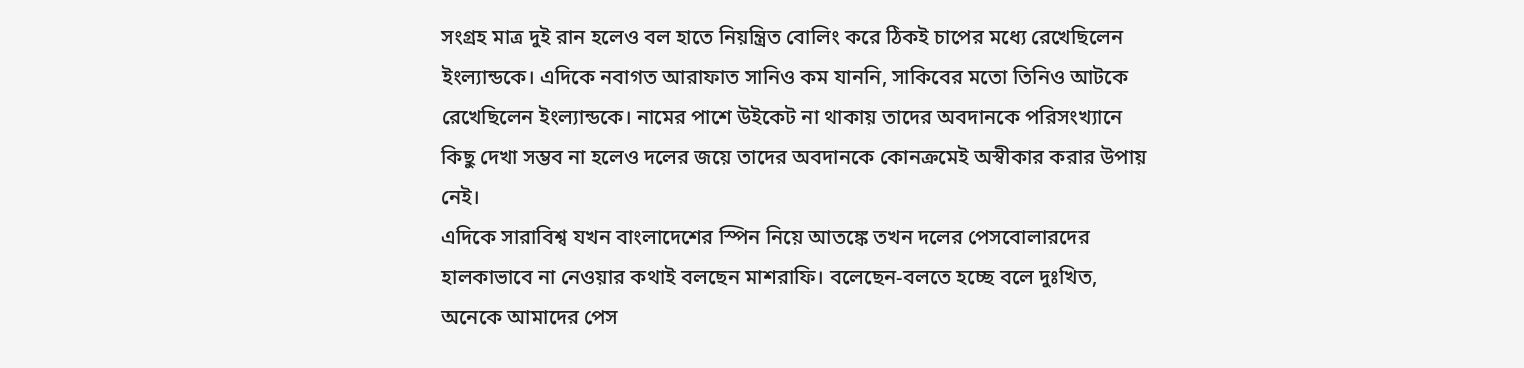সংগ্রহ মাত্র দুই রান হলেও বল হাতে নিয়ন্ত্রিত বোলিং করে ঠিকই চাপের মধ্যে রেখেছিলেন ইংল্যান্ডকে। এদিকে নবাগত আরাফাত সানিও কম যাননি, সাকিবের মতো তিনিও আটকে রেখেছিলেন ইংল্যান্ডকে। নামের পাশে উইকেট না থাকায় তাদের অবদানকে পরিসংখ্যানে কিছু দেখা সম্ভব না হলেও দলের জয়ে তাদের অবদানকে কোনক্রমেই অস্বীকার করার উপায় নেই।
এদিকে সারাবিশ্ব যখন বাংলাদেশের স্পিন নিয়ে আতঙ্কে তখন দলের পেসবোলারদের হালকাভাবে না নেওয়ার কথাই বলছেন মাশরাফি। বলেছেন-বলতে হচ্ছে বলে দুঃখিত, অনেকে আমাদের পেস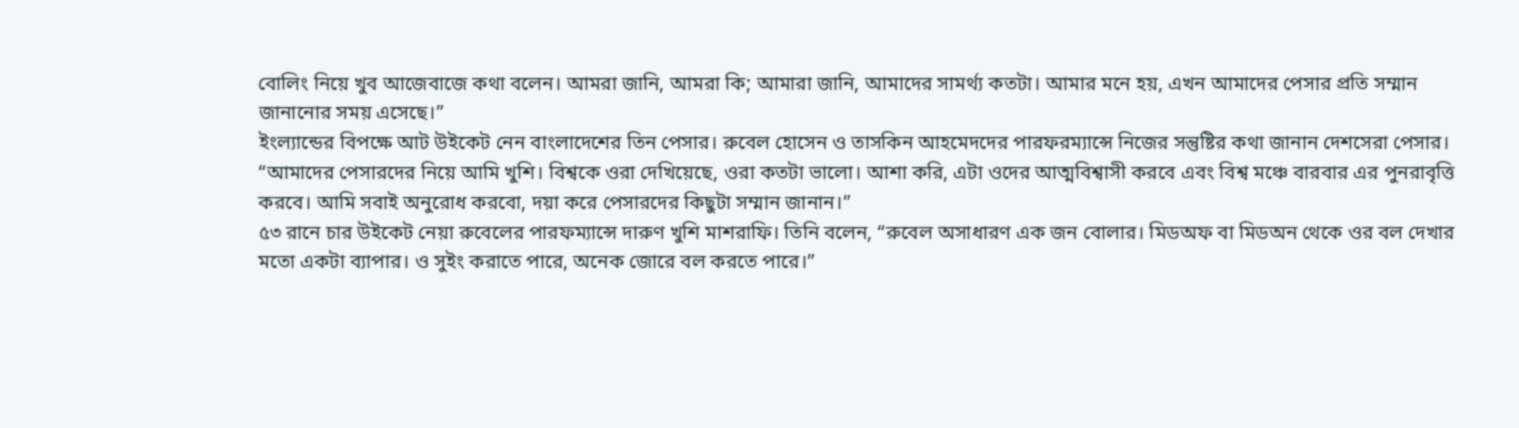বোলিং নিয়ে খুব আজেবাজে কথা বলেন। আমরা জানি, আমরা কি; আমারা জানি, আমাদের সামর্থ্য কতটা। আমার মনে হয়, এখন আমাদের পেসার প্রতি সম্মান জানানোর সময় এসেছে।”
ইংল্যান্ডের বিপক্ষে আট উইকেট নেন বাংলাদেশের তিন পেসার। রুবেল হোসেন ও তাসকিন আহমেদদের পারফরম্যান্সে নিজের সন্তুষ্টির কথা জানান দেশসেরা পেসার।
“আমাদের পেসারদের নিয়ে আমি খুশি। বিশ্বকে ওরা দেখিয়েছে, ওরা কতটা ভালো। আশা করি, এটা ওদের আত্মবিশ্বাসী করবে এবং বিশ্ব মঞ্চে বারবার এর পুনরাবৃত্তি করবে। আমি সবাই অনুরোধ করবো, দয়া করে পেসারদের কিছুটা সম্মান জানান।”
৫৩ রানে চার উইকেট নেয়া রুবেলের পারফম্যান্সে দারুণ খুশি মাশরাফি। তিনি বলেন, “রুবেল অসাধারণ এক জন বোলার। মিডঅফ বা মিডঅন থেকে ওর বল দেখার মতো একটা ব্যাপার। ও সুইং করাতে পারে, অনেক জোরে বল করতে পারে।”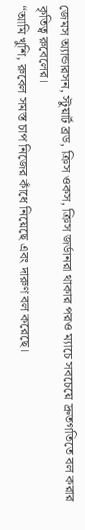জেমস অ্যান্ডারসন, স্টুয়ার্ট ব্রড, ক্রিস ওকস, ক্রিস জর্ডানরা থাকার পরও ম্যাচে সবচেয়ে দ্রুতগতিতে বল করার কৃতিত্ব রুবেলের।
“আমি খুশি, রুবেল সমস্ত চাপ নিজের কাঁধে নিয়েছে এবং দারুণ বল করেছে।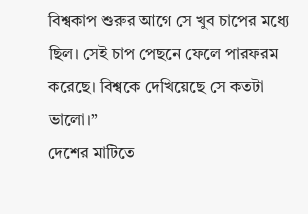বিশ্বকাপ শুরুর আগে সে খুব চাপের মধ্যে ছিল। সেই চাপ পেছনে ফেলে পারফরম করেছে। বিশ্বকে দেখিয়েছে সে কতটা ভালো।”
দেশের মাটিতে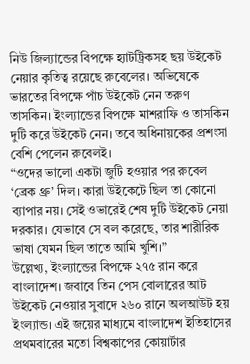নিউ জিল্যান্ডের বিপক্ষে হ্যাটট্রিকসহ ছয় উইকেট নেয়ার কৃতিত্ব রয়েছে রুবেলের। অভিষেকে ভারতের বিপক্ষে পাঁচ উইকেট নেন তরুণ তাসকিন। ইংল্যান্ডের বিপক্ষে মাশরাফি ও তাসকিন দুটি করে উইকেট নেন। তবে অধিনায়কের প্রশংসা বেশি পেলেন রুবেলই।
“ওদের ভালো একটা জুটি হওয়ার পর রুবেল ‘ব্রেক থ্রু’ দিল। কারা উইকেটে ছিল তা কোনো ব্যাপার নয়। সেই ওভারেই শেষ দুটি উইকেট নেয়া দরকার। যেভাবে সে বল করেছে, তার শারীরিক ভাষা যেমন ছিল তাতে আমি খুশি।”
উল্লেখ্য, ইংল্যান্ডের বিপক্ষে ২৭৫ রান করে বাংলাদেশ। জবাবে তিন পেস বোলারের আট উইকেট নেওয়ার সুবাদে ২৬০ রানে অলআউট হয় ইংল্যান্ড। এই জয়ের মাধ্যমে বাংলাদেশ ইতিহাসের প্রথমবারের মতো বিশ্বকাপের কোয়ার্টার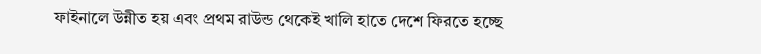ফাইনালে উন্নীত হয় এবং প্রথম রাউন্ড থেকেই খালি হাতে দেশে ফিরতে হচ্ছে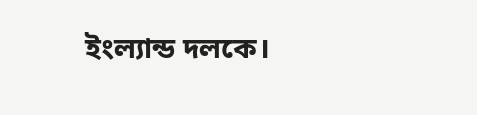ইংল্যান্ড দলকে।